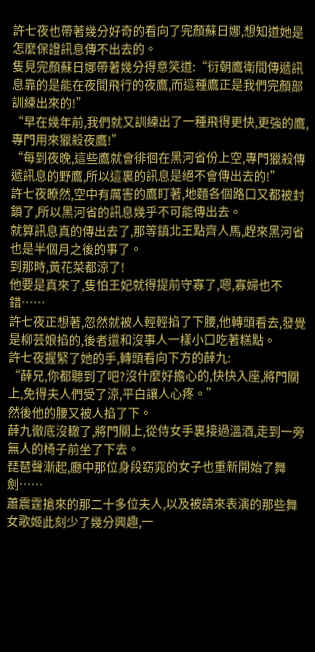許七夜也帶著幾分好奇的看向了完顏蘇日娜,想知道她是怎麼保證訊息傳不出去的。
隻見完顏蘇日娜帶著幾分得意笑道:“衍朝鷹衛間傳遞訊息靠的是能在夜間飛行的夜鷹,而這種鷹正是我們完顏部訓練出來的!”
“早在幾年前,我們就又訓練出了一種飛得更快,更強的鷹,專門用來獵殺夜鷹!”
“每到夜晚,這些鷹就會徘徊在黑河省份上空,專門獵殺傳遞訊息的野鷹,所以這裏的訊息是絕不會傳出去的!”
許七夜瞭然,空中有厲害的鷹盯著,地麵各個路口又都被封鎖了,所以黑河省的訊息幾乎不可能傳出去。
就算訊息真的傳出去了,那等鎮北王點齊人馬,趕來黑河省也是半個月之後的事了。
到那時,黃花菜都涼了!
他要是真來了,隻怕王妃就得提前守寡了,嗯,寡婦也不錯……
許七夜正想著,忽然就被人輕輕掐了下腰,他轉頭看去,發覺是柳芸娘掐的,後者還和沒事人一樣小口吃著糕點。
許七夜握緊了她的手,轉頭看向下方的薛九:
“薛兄,你都聽到了吧?沒什麼好擔心的,快快入座,將門關上,免得夫人們受了涼,平白讓人心疼。”
然後他的腰又被人掐了下。
薛九徹底沒轍了,將門關上,從侍女手裏接過溫酒,走到一旁無人的椅子前坐了下去。
琵琶聲漸起,廳中那位身段窈窕的女子也重新開始了舞劍……
蕭震霆搶來的那二十多位夫人,以及被請來表演的那些舞女歌姬此刻少了幾分興趣,一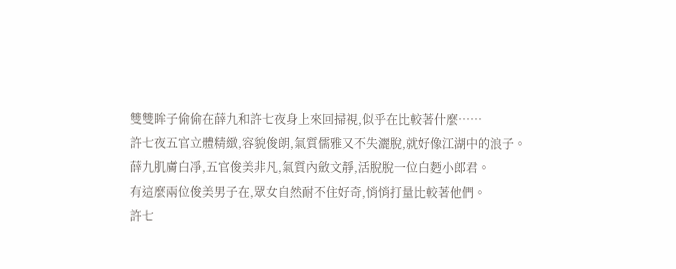雙雙眸子偷偷在薛九和許七夜身上來回掃視,似乎在比較著什麼……
許七夜五官立體精緻,容貌俊朗,氣質儒雅又不失灑脫,就好像江湖中的浪子。
薛九肌膚白凈,五官俊美非凡,氣質內斂文靜,活脫脫一位白麪小郎君。
有這麼兩位俊美男子在,眾女自然耐不住好奇,悄悄打量比較著他們。
許七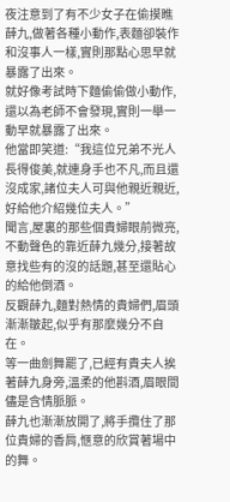夜注意到了有不少女子在偷摸瞧薛九,做著各種小動作,表麵卻裝作和沒事人一樣,實則那點心思早就暴露了出來。
就好像考試時下麵偷偷做小動作,還以為老師不會發現,實則一舉一動早就暴露了出來。
他當即笑道:“我這位兄弟不光人長得俊美,就連身手也不凡,而且還沒成家,諸位夫人可與他親近親近,好給他介紹幾位夫人。”
聞言,屋裏的那些個貴婦眼前微亮,不動聲色的靠近薛九幾分,接著故意找些有的沒的話題,甚至還貼心的給他倒酒。
反觀薛九,麵對熱情的貴婦們,眉頭漸漸皺起,似乎有那麼幾分不自在。
等一曲劍舞罷了,已經有貴夫人挨著薛九身旁,溫柔的他斟酒,眉眼間儘是含情脈脈。
薛九也漸漸放開了,將手攬住了那位貴婦的香肩,愜意的欣賞著場中的舞。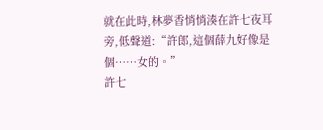就在此時,林夢香悄悄湊在許七夜耳旁,低聲道:“許郎,這個薛九好像是個……女的。”
許七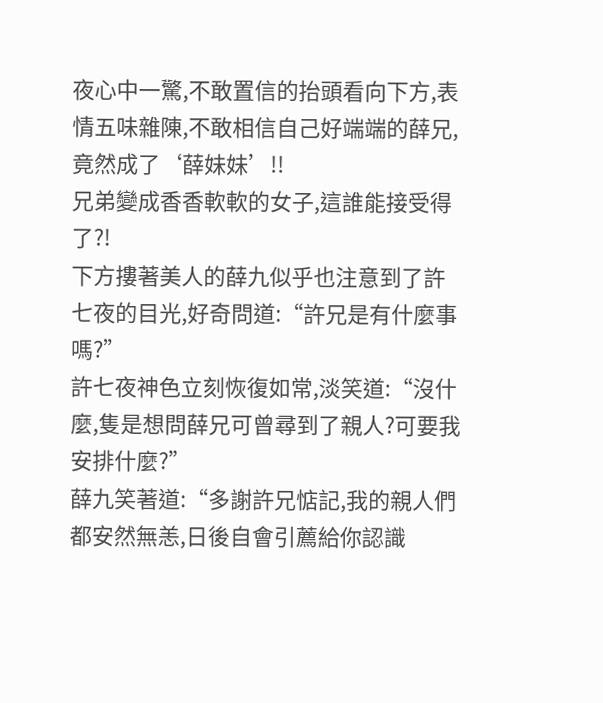夜心中一驚,不敢置信的抬頭看向下方,表情五味雜陳,不敢相信自己好端端的薛兄,竟然成了‘薛妹妹’!!
兄弟變成香香軟軟的女子,這誰能接受得了?!
下方摟著美人的薛九似乎也注意到了許七夜的目光,好奇問道:“許兄是有什麼事嗎?”
許七夜神色立刻恢復如常,淡笑道:“沒什麼,隻是想問薛兄可曾尋到了親人?可要我安排什麼?”
薛九笑著道:“多謝許兄惦記,我的親人們都安然無恙,日後自會引薦給你認識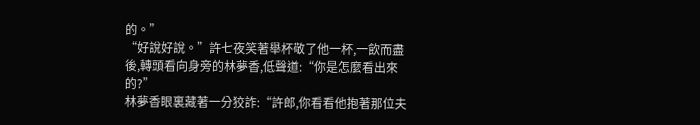的。”
“好說好說。”許七夜笑著舉杯敬了他一杯,一飲而盡後,轉頭看向身旁的林夢香,低聲道:“你是怎麼看出來的?”
林夢香眼裏藏著一分狡詐:“許郎,你看看他抱著那位夫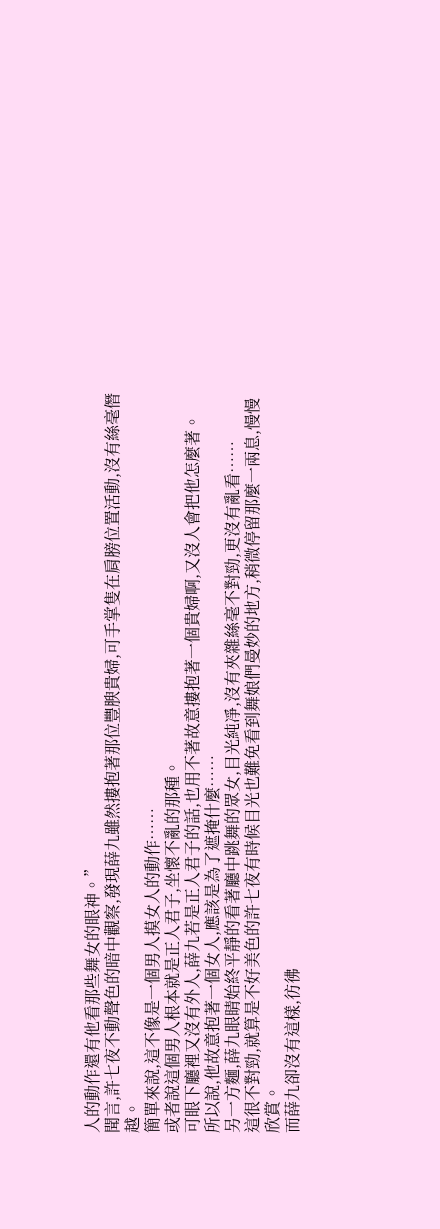人的動作還有他看那些舞女的眼神。”
聞言,許七夜不動聲色的暗中觀察,發現薛九雖然摟抱著那位豐腴貴婦,可手掌隻在肩膀位置活動,沒有絲毫僭越。
簡單來說,這不像是一個男人摸女人的動作……
或者說這個男人根本就是正人君子,坐懷不亂的那種。
可眼下廳裡又沒有外人,薛九若是正人君子的話,也用不著故意摟抱著一個貴婦啊,又沒人會把他怎麼著。
所以說,他故意抱著一個女人,應該是為了遮掩什麼……
另一方麵,薛九眼睛始終平靜的看著廳中跳舞的眾女,目光純凈,沒有夾雜絲毫不對勁,更沒有亂看……
這很不對勁,就算是不好美色的許七夜有時候目光也難免看到舞娘們曼妙的地方,稍微停留那麼一兩息,慢慢欣賞。
而薛九卻沒有這樣,彷彿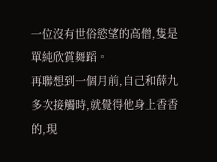一位沒有世俗慾望的高僧,隻是單純欣賞舞蹈。
再聯想到一個月前,自己和薛九多次接觸時,就覺得他身上香香的,現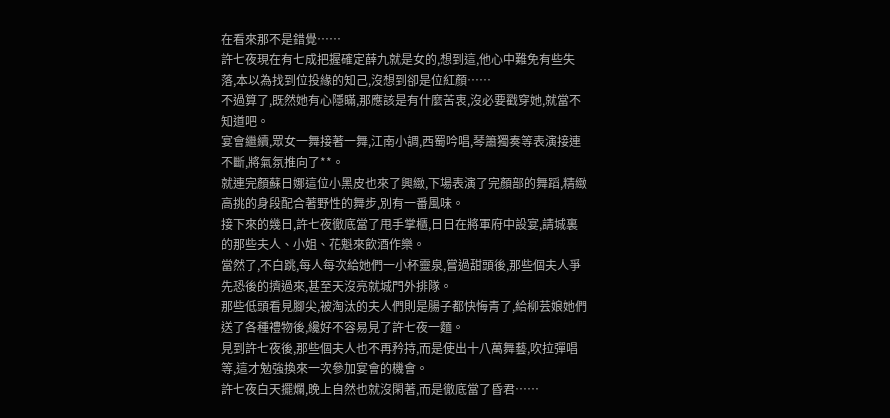在看來那不是錯覺……
許七夜現在有七成把握確定薛九就是女的,想到這,他心中難免有些失落,本以為找到位投緣的知己,沒想到卻是位紅顏……
不過算了,既然她有心隱瞞,那應該是有什麼苦衷,沒必要戳穿她,就當不知道吧。
宴會繼續,眾女一舞接著一舞,江南小調,西蜀吟唱,琴簫獨奏等表演接連不斷,將氣氛推向了**。
就連完顏蘇日娜這位小黑皮也來了興緻,下場表演了完顏部的舞蹈,精緻高挑的身段配合著野性的舞步,別有一番風味。
接下來的幾日,許七夜徹底當了甩手掌櫃,日日在將軍府中設宴,請城裏的那些夫人、小姐、花魁來飲酒作樂。
當然了,不白跳,每人每次給她們一小杯靈泉,嘗過甜頭後,那些個夫人爭先恐後的擠過來,甚至天沒亮就城門外排隊。
那些低頭看見腳尖,被淘汰的夫人們則是腸子都快悔青了,給柳芸娘她們送了各種禮物後,纔好不容易見了許七夜一麵。
見到許七夜後,那些個夫人也不再矜持,而是使出十八萬舞藝,吹拉彈唱等,這才勉強換來一次參加宴會的機會。
許七夜白天擺爛,晚上自然也就沒閑著,而是徹底當了昏君……